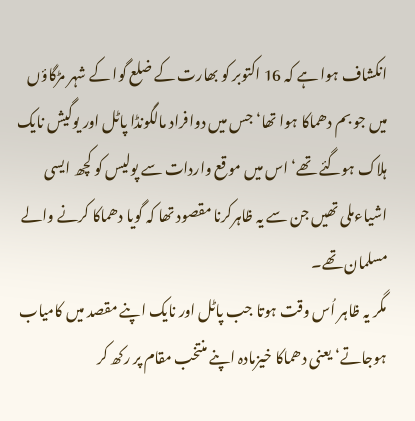انکشاف ہوا ہے کہ 16 اکتوبر کو بھارت کے ضلع گوا کے شہر مڑگاؤں میں جو بم دھماکا ہوا تھا‘ جس میں دوافراد مالگونڈا پاٹل اور یوگیش نایک ہلاک ہوگئے تھے‘ اس میں موقع واردات سے پولیس کو کچھ ایسی اشیاءملی تھیں جن سے یہ ظاہرکرنا مقصود تھا کہ گویا دھماکا کرنے والے مسلمان تھے۔
مگر یہ ظاہر اُس وقت ہوتا جب پاٹل اور نایک اپنے مقصد میں کامیاب ہوجاتے‘ یعنی دھماکا خیزمادہ اپنے منتخب مقام پر رکھ کر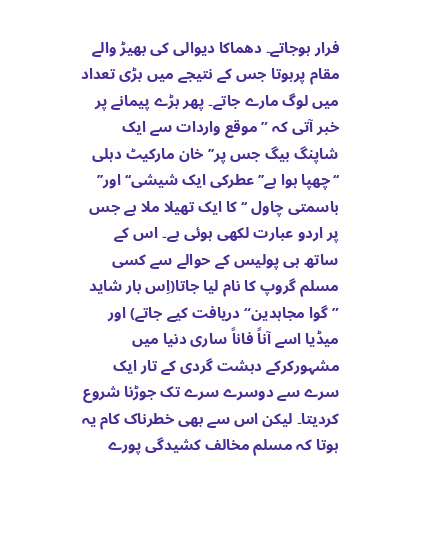فرار ہوجاتے۔ دھماکا دیوالی کی بھیڑ والے مقام پرہوتا جس کے نتیجے میں بڑی تعداد میں لوگ مارے جاتے۔ پھر بڑے پیمانے پر خبر آتی کہ ”موقع واردات سے ایک شاپنگ بیگ جس پر’’ خان مارکیٹ دہلی ‘‘چھپا ہوا ہے’’عطرکی ایک شیشی‘‘ اور’’ باسمتی چاول ‘‘ کا ایک تھیلا ملا ہے جس پر اردو عبارت لکھی ہوئی ہے۔ اس کے ساتھ ہی پولیس کے حوالے سے کسی مسلم گروپ کا نام لیا جاتا(اِس بار شاید ”گوا مجاہدین“دریافت کیے جاتے) اور میڈیا اسے آناً فاناً ساری دنیا میں مشہورکرکے دہشت گردی کے تار ایک سرے سے دوسرے سرے تک جوڑنا شروع کردیتا۔ لیکن اس سے بھی خطرناک کام یہ ہوتا کہ مسلم مخالف کشیدگی پورے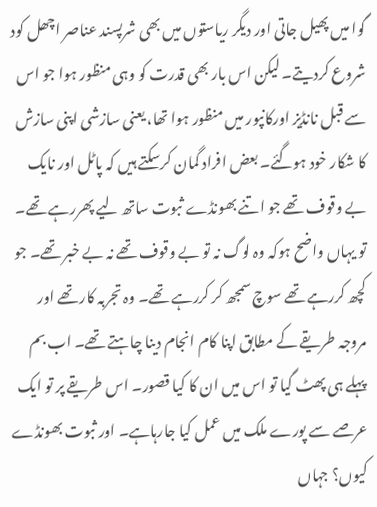گوا میں پھیل جاتی اور دیگر ریاستوں میں بھی شرپسند عناصر اچھل کود شروع کردیتے۔ لیکن اس بار بھی قدرت کو وہی منظور ہوا جو اس سے قبل نانڈیز اورکانپور میں منظور ہوا تھا، یعنی سازشی اپنی سازش کا شکار خود ہوگئے۔ بعض افراد گمان کرسکتے ہیں کہ پاٹل اور نایک بے وقوف تھے جو اتنے بھونڈے ثبوت ساتھ لیے پھررہے تھے۔ تو یہاں واضح ہوکہ وہ لوگ نہ تو بے وقوف تھے نہ بے خبر تھے۔ جو کچھ کررہے تھے سوچ سمجھ کر کررہے تھے۔ وہ تجربہ کار تھے اور مروجہ طریقے کے مطابق اپنا کام انجام دینا چاہتے تھے۔ اب بم پہلے ہی پھٹ گیا تو اس میں ان کا کیا قصور۔ اس طریقے پر تو ایک عرصے سے پورے ملک میں عمل کیا جارہاہے۔ اور ثبوت بھونڈے کیوں؟ جہاں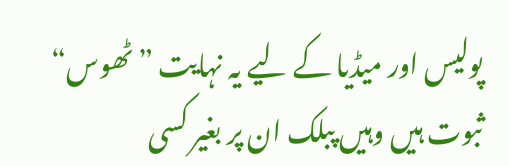پولیس اور میڈیا کے لیے یہ نہایت ”ٹھوس“ ثبوت ہیں وہیں پبلک ان پر بغیر کسی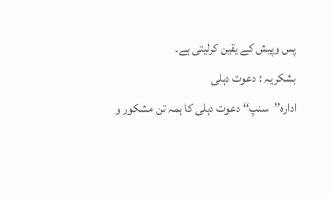پس وپیش کے یقین کرلیتی ہے۔
بشکریہ : دعوت دہلی
ادارہ’’سنپ‘‘ دعوت دہلی کا ہمہ تن مشکور و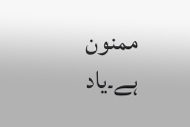ممنون ہے۔یاد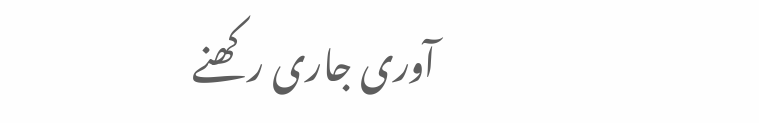آوری جاری رکھنے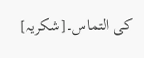کی التماس۔[شکریہ]